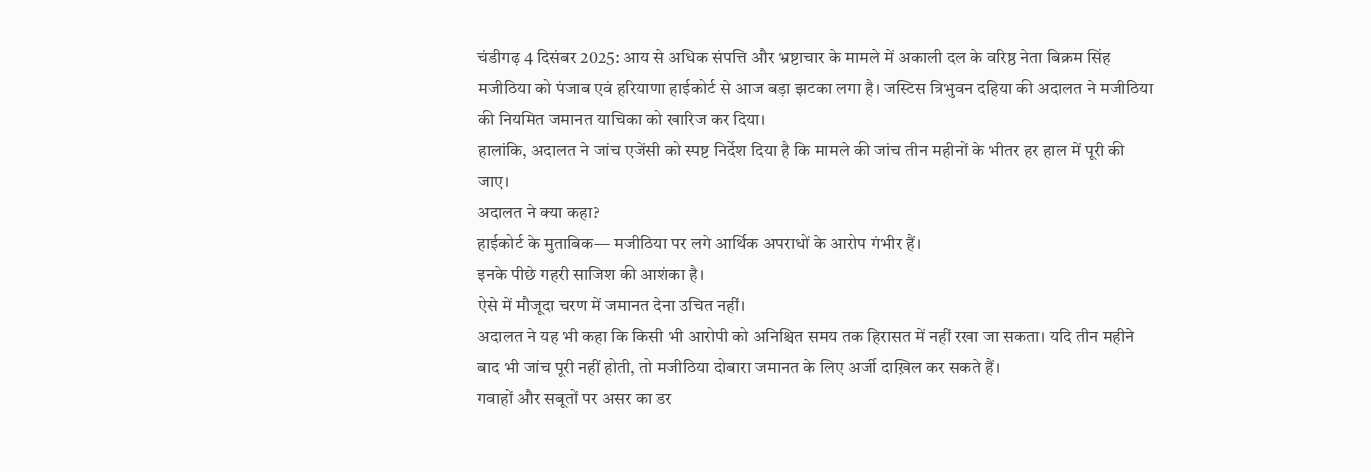चंडीगढ़ 4 दिसंबर 2025: आय से अधिक संपत्ति और भ्रष्टाचार के मामले में अकाली दल के वरिष्ठ नेता बिक्रम सिंह मजीठिया को पंजाब एवं हरियाणा हाईकोर्ट से आज बड़ा झटका लगा है। जस्टिस त्रिभुवन दहिया की अदालत ने मजीठिया की नियमित जमानत याचिका को खारिज कर दिया।
हालांकि, अदालत ने जांच एजेंसी को स्पष्ट निर्देश दिया है कि मामले की जांच तीन महीनों के भीतर हर हाल में पूरी की जाए।
अदालत ने क्या कहा?
हाईकोर्ट के मुताबिक— मजीठिया पर लगे आर्थिक अपराधों के आरोप गंभीर हैं।
इनके पीछे गहरी साजिश की आशंका है।
ऐसे में मौजूदा चरण में जमानत देना उचित नहीं।
अदालत ने यह भी कहा कि किसी भी आरोपी को अनिश्चित समय तक हिरासत में नहीं रखा जा सकता। यदि तीन महीने बाद भी जांच पूरी नहीं होती, तो मजीठिया दोबारा जमानत के लिए अर्जी दाख़िल कर सकते हैं।
गवाहों और सबूतों पर असर का डर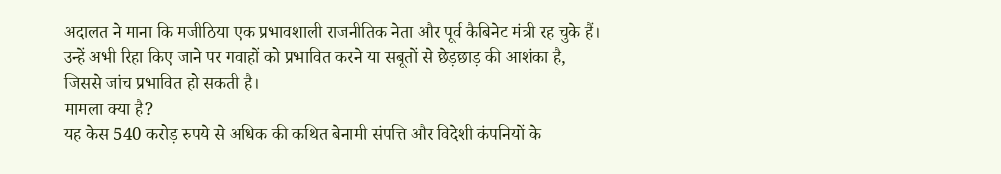अदालत ने माना कि मजीठिया एक प्रभावशाली राजनीतिक नेता और पूर्व कैबिनेट मंत्री रह चुके हैं। उन्हें अभी रिहा किए जाने पर गवाहों को प्रभावित करने या सबूतों से छेड़छाड़ की आशंका है, जिससे जांच प्रभावित हो सकती है।
मामला क्या है?
यह केस 540 करोड़ रुपये से अधिक की कथित बेनामी संपत्ति और विदेशी कंपनियों के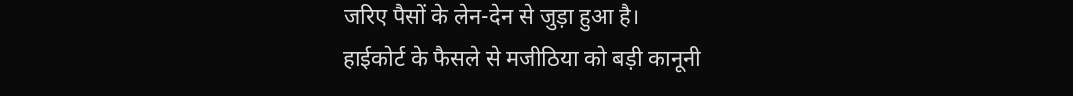जरिए पैसों के लेन-देन से जुड़ा हुआ है।
हाईकोर्ट के फैसले से मजीठिया को बड़ी कानूनी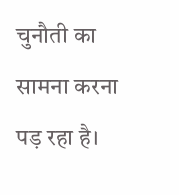चुनौती का सामना करना पड़ रहा है।